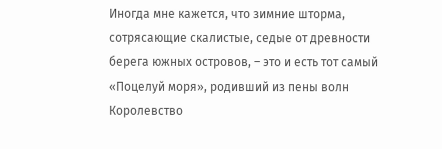Иногда мне кажется, что зимние шторма, сотрясающие скалистые, седые от древности берега южных островов, – это и есть тот самый «Поцелуй моря», родивший из пены волн Королевство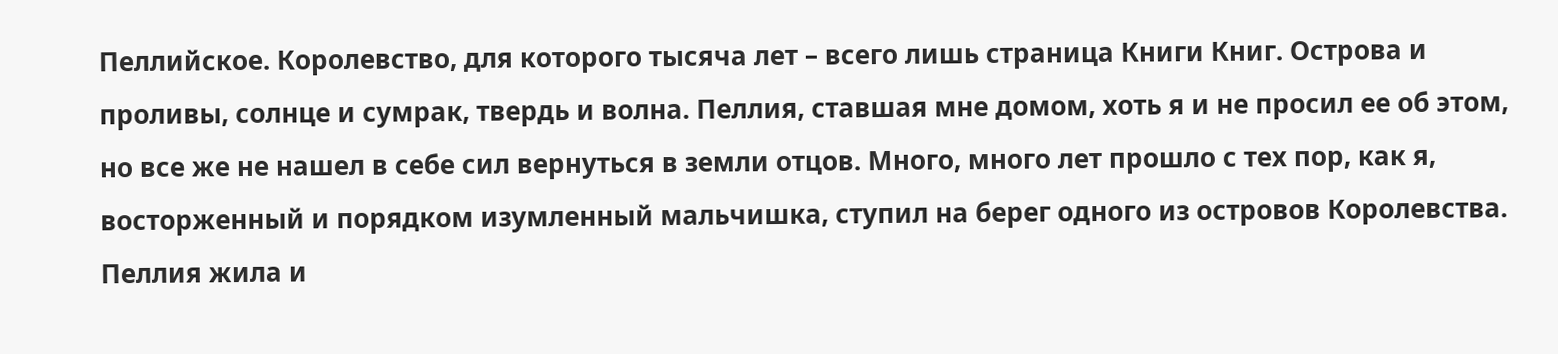Пеллийское. Королевство, для которого тысяча лет – всего лишь страница Книги Книг. Острова и проливы, солнце и сумрак, твердь и волна. Пеллия, ставшая мне домом, хоть я и не просил ее об этом, но все же не нашел в себе сил вернуться в земли отцов. Много, много лет прошло с тех пор, как я, восторженный и порядком изумленный мальчишка, ступил на берег одного из островов Королевства. Пеллия жила и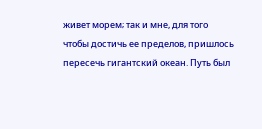живет морем; так и мне, для того чтобы достичь ее пределов, пришлось пересечь гигантский океан. Путь был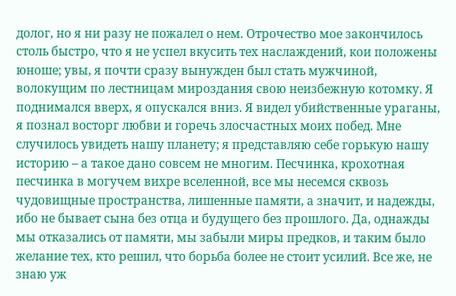долог, но я ни разу не пожалел о нем. Отрочество мое закончилось столь быстро, что я не успел вкусить тех наслаждений, кои положены юноше; увы, я почти сразу вынужден был стать мужчиной, волокущим по лестницам мироздания свою неизбежную котомку. Я поднимался вверх, я опускался вниз. Я видел убийственные ураганы, я познал восторг любви и горечь злосчастных моих побед. Мне случилось увидеть нашу планету; я представляю себе горькую нашу историю – а такое дано совсем не многим. Песчинка, крохотная песчинка в могучем вихре вселенной, все мы несемся сквозь чудовищные пространства, лишенные памяти, а значит, и надежды, ибо не бывает сына без отца и будущего без прошлого. Да, однажды мы отказались от памяти, мы забыли миры предков, и таким было желание тех, кто решил, что борьба более не стоит усилий. Все же, не знаю уж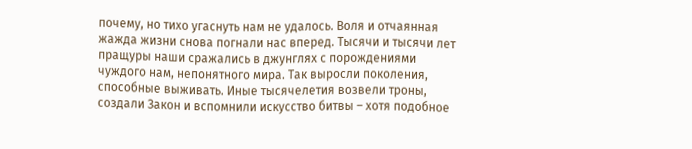почему, но тихо угаснуть нам не удалось. Воля и отчаянная жажда жизни снова погнали нас вперед. Тысячи и тысячи лет пращуры наши сражались в джунглях с порождениями чуждого нам, непонятного мира. Так выросли поколения, способные выживать. Иные тысячелетия возвели троны, создали Закон и вспомнили искусство битвы – хотя подобное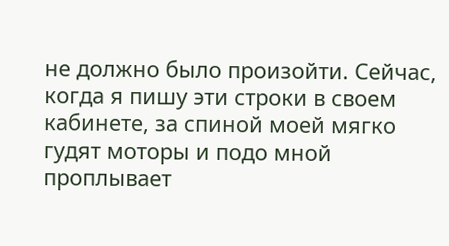не должно было произойти. Сейчас, когда я пишу эти строки в своем кабинете, за спиной моей мягко гудят моторы и подо мной проплывает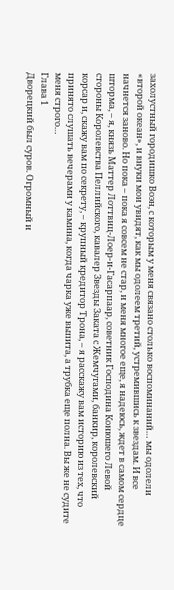захолустный городишко Воэн, с которым у меня связано столько воспоминаний… мы одолели «второй океан», и внуки мои увидят, как мы одолеем третий, устремившись к звездам. И все начнется заново. Но пока – пока я совсем не стар, и меня многое еще, я надеюсь, ждет в самом сердце шторма, – я, князь Маттер Лоттвиц-Лоер-и-Гасарпаар, советник Господина Конюшего Левой стороны Королевства Пеллийского, кавалер Звезды Заката с Жемчугами, банкир, королевский корсар и, скажу вам по секрету, – крупный кредитор Трона, – я расскажу вам историю из тех, что принято слушать вечерами у камина, когда чарка уже выпита, а трубка еще полна. Вы же не судите меня строго…
Глава 1
Дворецкий был суров. Огромный и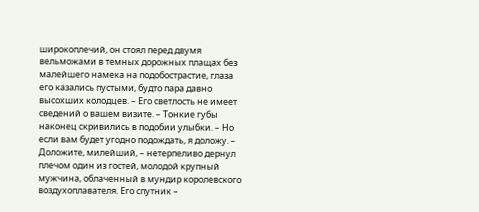широкоплечий, он стоял перед двумя вельможами в темных дорожных плащах без малейшего намека на подобострастие, глаза его казались пустыми, будто пара давно высохших колодцев. – Его светлость не имеет сведений о вашем визите. – Тонкие губы наконец скривились в подобии улыбки. – Но если вам будет угодно подождать, я доложу. – Доложите, милейший, – нетерпеливо дернул плечом один из гостей, молодой крупный мужчина, облаченный в мундир королевского воздухоплавателя. Его спутник –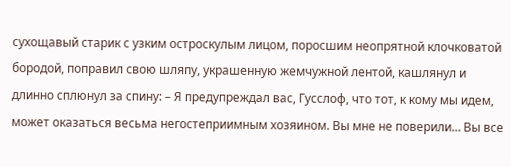сухощавый старик с узким остроскулым лицом, поросшим неопрятной клочковатой бородой, поправил свою шляпу, украшенную жемчужной лентой, кашлянул и длинно сплюнул за спину: – Я предупреждал вас, Гусслоф, что тот, к кому мы идем, может оказаться весьма негостеприимным хозяином. Вы мне не поверили… Вы все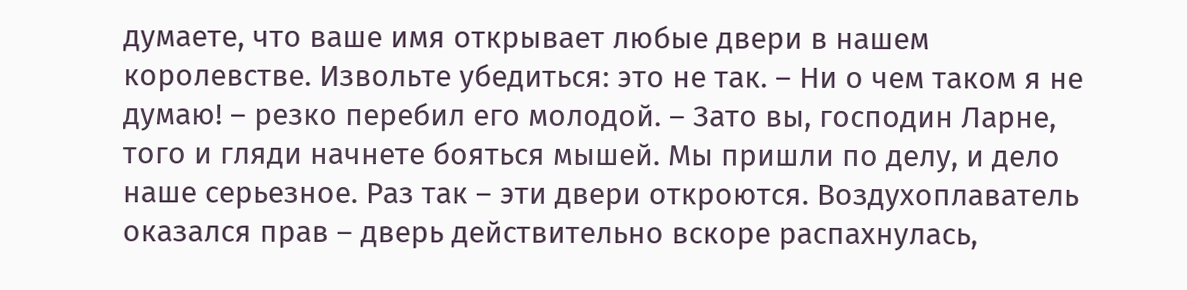думаете, что ваше имя открывает любые двери в нашем королевстве. Извольте убедиться: это не так. – Ни о чем таком я не думаю! – резко перебил его молодой. – Зато вы, господин Ларне, того и гляди начнете бояться мышей. Мы пришли по делу, и дело наше серьезное. Раз так – эти двери откроются. Воздухоплаватель оказался прав – дверь действительно вскоре распахнулась,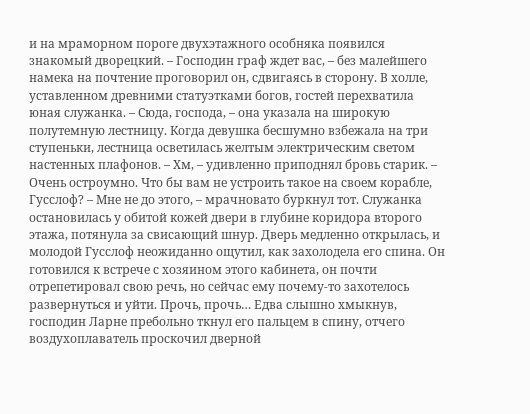и на мраморном пороге двухэтажного особняка появился знакомый дворецкий. – Господин граф ждет вас, – без малейшего намека на почтение проговорил он, сдвигаясь в сторону. В холле, уставленном древними статуэтками богов, гостей перехватила юная служанка. – Сюда, господа, – она указала на широкую полутемную лестницу. Когда девушка бесшумно взбежала на три ступеньки, лестница осветилась желтым электрическим светом настенных плафонов. – Хм, – удивленно приподнял бровь старик. – Очень остроумно. Что бы вам не устроить такое на своем корабле, Гусслоф? – Мне не до этого, – мрачновато буркнул тот. Служанка остановилась у обитой кожей двери в глубине коридора второго этажа, потянула за свисающий шнур. Дверь медленно открылась, и молодой Гусслоф неожиданно ощутил, как захолодела его спина. Он готовился к встрече с хозяином этого кабинета, он почти отрепетировал свою речь, но сейчас ему почему-то захотелось развернуться и уйти. Прочь, прочь… Едва слышно хмыкнув, господин Ларне пребольно ткнул его пальцем в спину, отчего воздухоплаватель проскочил дверной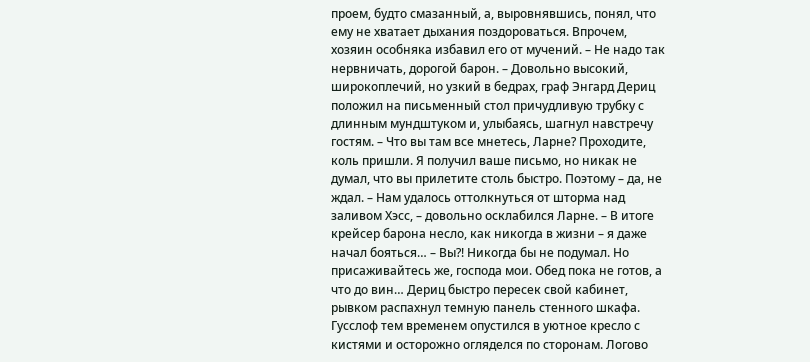проем, будто смазанный, а, выровнявшись, понял, что ему не хватает дыхания поздороваться. Впрочем, хозяин особняка избавил его от мучений. – Не надо так нервничать, дорогой барон. – Довольно высокий, широкоплечий, но узкий в бедрах, граф Энгард Дериц положил на письменный стол причудливую трубку с длинным мундштуком и, улыбаясь, шагнул навстречу гостям. – Что вы там все мнетесь, Ларне? Проходите, коль пришли. Я получил ваше письмо, но никак не думал, что вы прилетите столь быстро. Поэтому – да, не ждал. – Нам удалось оттолкнуться от шторма над заливом Хэсс, – довольно осклабился Ларне. – В итоге крейсер барона несло, как никогда в жизни – я даже начал бояться… – Вы?! Никогда бы не подумал. Но присаживайтесь же, господа мои. Обед пока не готов, а что до вин… Дериц быстро пересек свой кабинет, рывком распахнул темную панель стенного шкафа. Гусслоф тем временем опустился в уютное кресло с кистями и осторожно огляделся по сторонам. Логово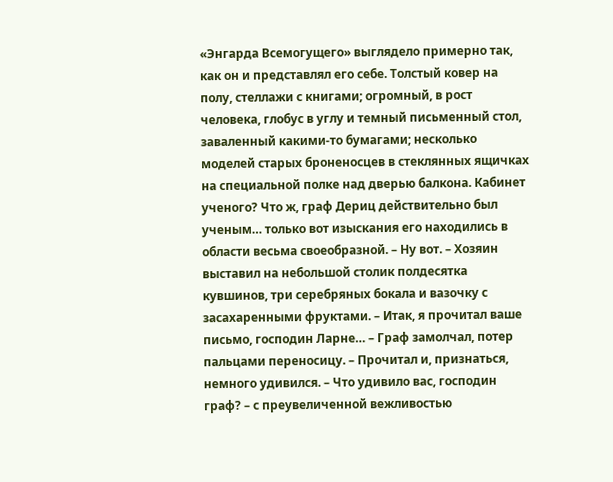«Энгарда Всемогущего» выглядело примерно так, как он и представлял его себе. Толстый ковер на полу, стеллажи с книгами; огромный, в рост человека, глобус в углу и темный письменный стол, заваленный какими-то бумагами; несколько моделей старых броненосцев в стеклянных ящичках на специальной полке над дверью балкона. Кабинет ученого? Что ж, граф Дериц действительно был ученым… только вот изыскания его находились в области весьма своеобразной. – Ну вот. – Хозяин выставил на небольшой столик полдесятка кувшинов, три серебряных бокала и вазочку с засахаренными фруктами. – Итак, я прочитал ваше письмо, господин Ларне… – Граф замолчал, потер пальцами переносицу. – Прочитал и, признаться, немного удивился. – Что удивило вас, господин граф? – с преувеличенной вежливостью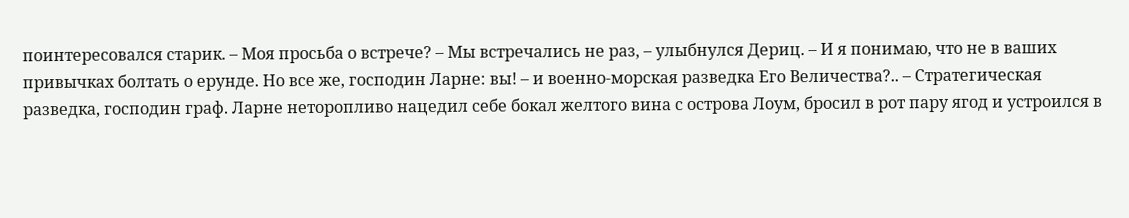поинтересовался старик. – Моя просьба о встрече? – Мы встречались не раз, – улыбнулся Дериц. – И я понимаю, что не в ваших привычках болтать о ерунде. Но все же, господин Ларне: вы! – и военно-морская разведка Его Величества?.. – Стратегическая разведка, господин граф. Ларне неторопливо нацедил себе бокал желтого вина с острова Лоум, бросил в рот пару ягод и устроился в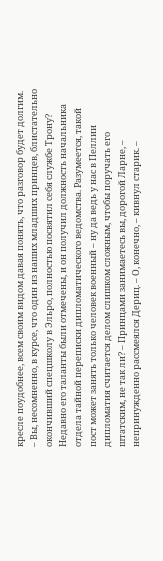кресле поудобнее, всем своим видом давая понять, что разговор будет долгим. – Вы, несомненно, в курсе, что один из наших младших принцев, блистательно окончивший спецшколу в Эльро, полностью посвятил себя службе Трону? Недавно его таланты были отмечены, и он получил должность начальника отдела тайной переписки дипломатического ведомства. Разумеется, такой пост может занять только человек военный – ну да ведь у нас в Пеллии дипломатия считается делом слишком сложным, чтобы поручать его штатским, не так ли? – Принцами занимаетесь вы, дорогой Ларне, – непринужденно рассмеялся Дериц. – О, конечно, – кивнул старик. –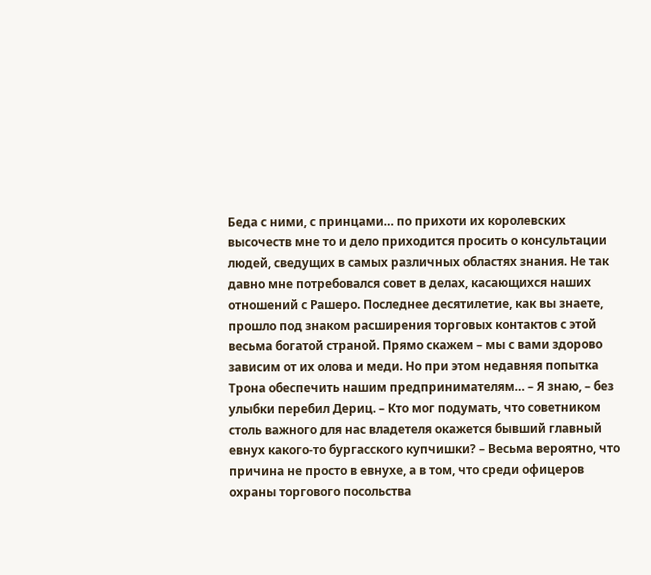Беда с ними, с принцами… по прихоти их королевских высочеств мне то и дело приходится просить о консультации людей, сведущих в самых различных областях знания. Не так давно мне потребовался совет в делах, касающихся наших отношений с Рашеро. Последнее десятилетие, как вы знаете, прошло под знаком расширения торговых контактов с этой весьма богатой страной. Прямо скажем – мы с вами здорово зависим от их олова и меди. Но при этом недавняя попытка Трона обеспечить нашим предпринимателям… – Я знаю, – без улыбки перебил Дериц. – Кто мог подумать, что советником столь важного для нас владетеля окажется бывший главный евнух какого-то бургасского купчишки? – Весьма вероятно, что причина не просто в евнухе, а в том, что среди офицеров охраны торгового посольства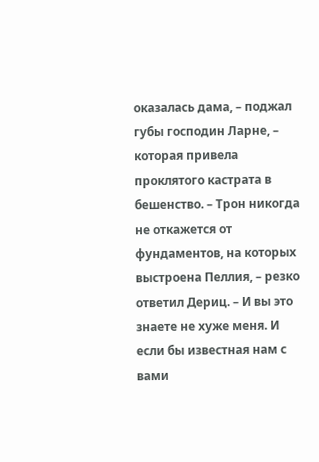оказалась дама, – поджал губы господин Ларне, – которая привела проклятого кастрата в бешенство. – Трон никогда не откажется от фундаментов, на которых выстроена Пеллия, – резко ответил Дериц. – И вы это знаете не хуже меня. И если бы известная нам с вами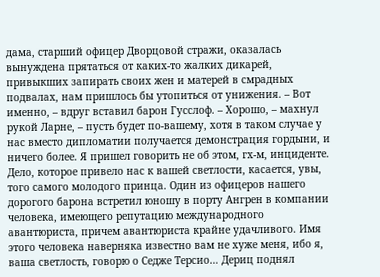дама, старший офицер Дворцовой стражи, оказалась вынуждена прятаться от каких-то жалких дикарей, привыкших запирать своих жен и матерей в смрадных подвалах, нам пришлось бы утопиться от унижения. – Вот именно, – вдруг вставил барон Гусслоф. – Хорошо, – махнул рукой Ларне, – пусть будет по-вашему, хотя в таком случае у нас вместо дипломатии получается демонстрация гордыни, и ничего более. Я пришел говорить не об этом, гх-м, инциденте. Дело, которое привело нас к вашей светлости, касается, увы, того самого молодого принца. Один из офицеров нашего дорогого барона встретил юношу в порту Ангрен в компании человека, имеющего репутацию международного авантюриста, причем авантюриста крайне удачливого. Имя этого человека наверняка известно вам не хуже меня, ибо я, ваша светлость, говорю о Седже Терсио… Дериц поднял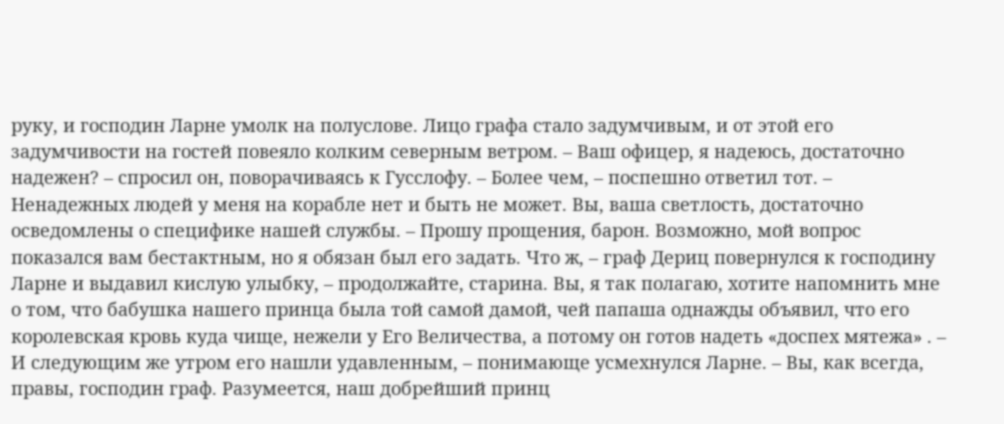руку, и господин Ларне умолк на полуслове. Лицо графа стало задумчивым, и от этой его задумчивости на гостей повеяло колким северным ветром. – Ваш офицер, я надеюсь, достаточно надежен? – спросил он, поворачиваясь к Гусслофу. – Более чем, – поспешно ответил тот. – Ненадежных людей у меня на корабле нет и быть не может. Вы, ваша светлость, достаточно осведомлены о специфике нашей службы. – Прошу прощения, барон. Возможно, мой вопрос показался вам бестактным, но я обязан был его задать. Что ж, – граф Дериц повернулся к господину Ларне и выдавил кислую улыбку, – продолжайте, старина. Вы, я так полагаю, хотите напомнить мне о том, что бабушка нашего принца была той самой дамой, чей папаша однажды объявил, что его королевская кровь куда чище, нежели у Его Величества, а потому он готов надеть «доспех мятежа» . – И следующим же утром его нашли удавленным, – понимающе усмехнулся Ларне. – Вы, как всегда, правы, господин граф. Разумеется, наш добрейший принц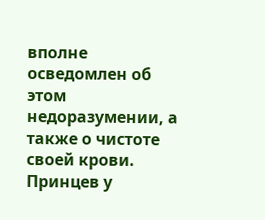вполне осведомлен об этом недоразумении, а также о чистоте своей крови. Принцев у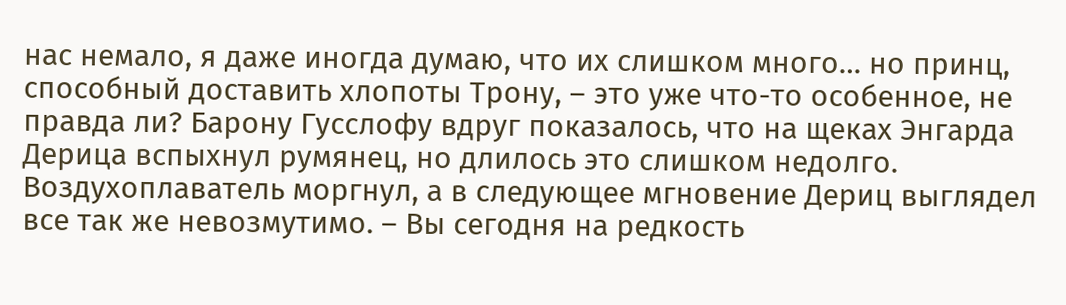нас немало, я даже иногда думаю, что их слишком много… но принц, способный доставить хлопоты Трону, – это уже что-то особенное, не правда ли? Барону Гусслофу вдруг показалось, что на щеках Энгарда Дерица вспыхнул румянец, но длилось это слишком недолго. Воздухоплаватель моргнул, а в следующее мгновение Дериц выглядел все так же невозмутимо. – Вы сегодня на редкость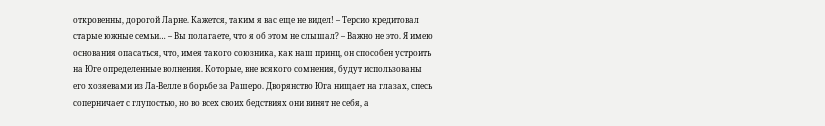откровенны, дорогой Ларне. Кажется, таким я вас еще не видел! – Терсио кредитовал старые южные семьи… – Вы полагаете, что я об этом не слышал? – Важно не это. Я имею основания опасаться, что, имея такого союзника, как наш принц, он способен устроить на Юге определенные волнения. Которые, вне всякого сомнения, будут использованы его хозяевами из Ла-Велле в борьбе за Рашеро. Дворянство Юга нищает на глазах, спесь соперничает с глупостью, но во всех своих бедствиях они винят не себя, а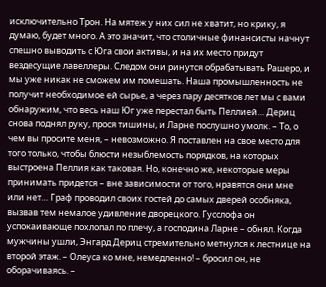исключительно Трон. На мятеж у них сил не хватит, но крику, я думаю, будет много. А это значит, что столичные финансисты начнут спешно выводить с Юга свои активы, и на их место придут вездесущие лавеллеры. Следом они ринутся обрабатывать Рашеро, и мы уже никак не сможем им помешать. Наша промышленность не получит необходимое ей сырье, а через пару десятков лет мы с вами обнаружим, что весь наш Юг уже перестал быть Пеллией… Дериц снова поднял руку, прося тишины, и Ларне послушно умолк. – То, о чем вы просите меня, – невозможно. Я поставлен на свое место для того только, чтобы блюсти незыблемость порядков, на которых выстроена Пеллия как таковая. Но, конечно же, некоторые меры принимать придется – вне зависимости от того, нравятся они мне или нет… Граф проводил своих гостей до самых дверей особняка, вызвав тем немалое удивление дворецкого. Гусслофа он успокаивающе похлопал по плечу, а господина Ларне – обнял. Когда мужчины ушли, Энгард Дериц стремительно метнулся к лестнице на второй этаж. – Олеуса ко мне, немедленно! – бросил он, не оборачиваясь. –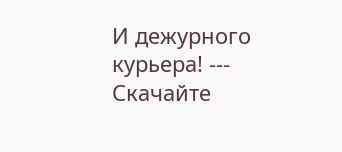И дежурного курьера! --- Скачайте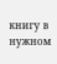книгу в нужном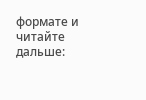формате и читайте дальше: